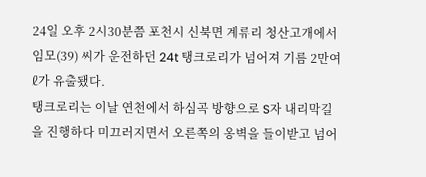24일 오후 2시30분쯤 포천시 신북면 계류리 청산고개에서 임모(39) 씨가 운전하던 24t 탱크로리가 넘어져 기름 2만여ℓ가 유출됐다.
탱크로리는 이날 연천에서 하심곡 방향으로 S자 내리막길을 진행하다 미끄러지면서 오른쪽의 옹벽을 들이받고 넘어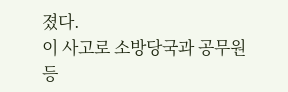졌다.
이 사고로 소방당국과 공무원 등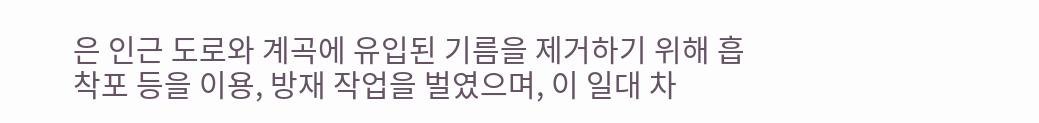은 인근 도로와 계곡에 유입된 기름을 제거하기 위해 흡착포 등을 이용, 방재 작업을 벌였으며, 이 일대 차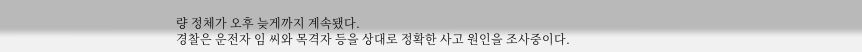량 정체가 오후 늦게까지 계속됐다.
경찰은 운전자 임 씨와 목격자 등을 상대로 정확한 사고 원인을 조사중이다.